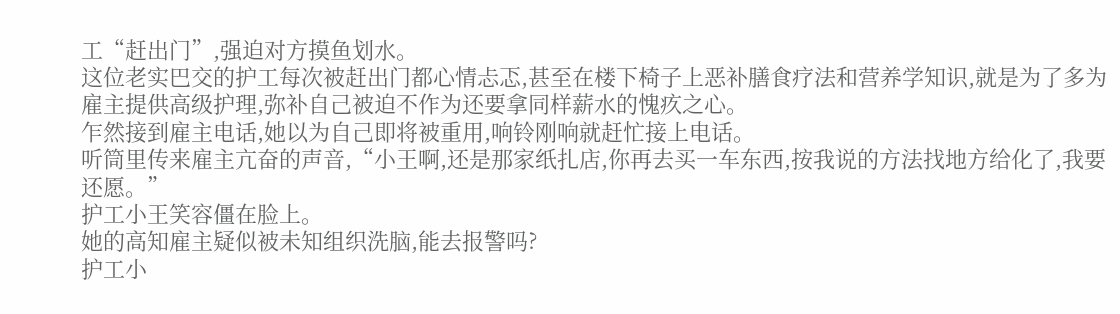工“赶出门”,强迫对方摸鱼划水。
这位老实巴交的护工每次被赶出门都心情忐忑,甚至在楼下椅子上恶补膳食疗法和营养学知识,就是为了多为雇主提供高级护理,弥补自己被迫不作为还要拿同样薪水的愧疚之心。
乍然接到雇主电话,她以为自己即将被重用,响铃刚响就赶忙接上电话。
听筒里传来雇主亢奋的声音,“小王啊,还是那家纸扎店,你再去买一车东西,按我说的方法找地方给化了,我要还愿。”
护工小王笑容僵在脸上。
她的高知雇主疑似被未知组织洗脑,能去报警吗?
护工小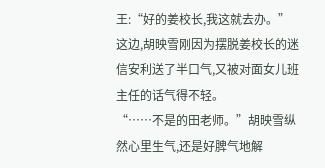王:“好的姜校长,我这就去办。”
这边,胡映雪刚因为摆脱姜校长的迷信安利送了半口气,又被对面女儿班主任的话气得不轻。
“……不是的田老师。”胡映雪纵然心里生气,还是好脾气地解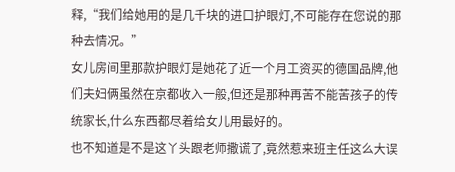释,“我们给她用的是几千块的进口护眼灯,不可能存在您说的那种去情况。”
女儿房间里那款护眼灯是她花了近一个月工资买的德国品牌,他们夫妇俩虽然在京都收入一般,但还是那种再苦不能苦孩子的传统家长,什么东西都尽着给女儿用最好的。
也不知道是不是这丫头跟老师撒谎了,竟然惹来班主任这么大误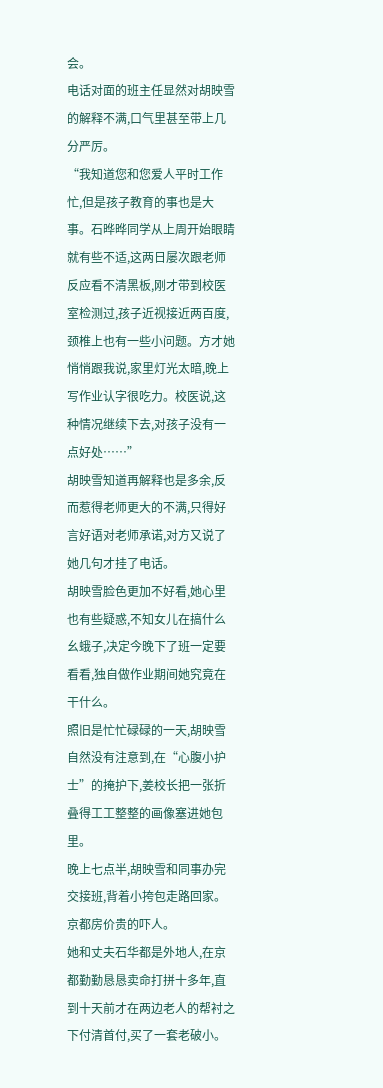会。
电话对面的班主任显然对胡映雪的解释不满,口气里甚至带上几分严厉。
“我知道您和您爱人平时工作忙,但是孩子教育的事也是大事。石晔晔同学从上周开始眼睛就有些不适,这两日屡次跟老师反应看不清黑板,刚才带到校医室检测过,孩子近视接近两百度,颈椎上也有一些小问题。方才她悄悄跟我说,家里灯光太暗,晚上写作业认字很吃力。校医说,这种情况继续下去,对孩子没有一点好处……”
胡映雪知道再解释也是多余,反而惹得老师更大的不满,只得好言好语对老师承诺,对方又说了她几句才挂了电话。
胡映雪脸色更加不好看,她心里也有些疑惑,不知女儿在搞什么幺蛾子,决定今晚下了班一定要看看,独自做作业期间她究竟在干什么。
照旧是忙忙碌碌的一天,胡映雪自然没有注意到,在“心腹小护士”的掩护下,姜校长把一张折叠得工工整整的画像塞进她包里。
晚上七点半,胡映雪和同事办完交接班,背着小挎包走路回家。
京都房价贵的吓人。
她和丈夫石华都是外地人,在京都勤勤恳恳卖命打拼十多年,直到十天前才在两边老人的帮衬之下付清首付,买了一套老破小。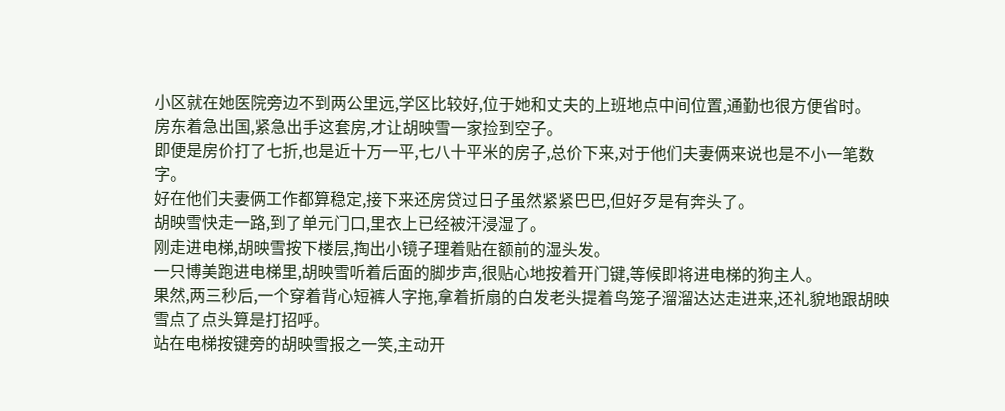小区就在她医院旁边不到两公里远,学区比较好,位于她和丈夫的上班地点中间位置,通勤也很方便省时。
房东着急出国,紧急出手这套房,才让胡映雪一家捡到空子。
即便是房价打了七折,也是近十万一平,七八十平米的房子,总价下来,对于他们夫妻俩来说也是不小一笔数字。
好在他们夫妻俩工作都算稳定,接下来还房贷过日子虽然紧紧巴巴,但好歹是有奔头了。
胡映雪快走一路,到了单元门口,里衣上已经被汗浸湿了。
刚走进电梯,胡映雪按下楼层,掏出小镜子理着贴在额前的湿头发。
一只博美跑进电梯里,胡映雪听着后面的脚步声,很贴心地按着开门键,等候即将进电梯的狗主人。
果然,两三秒后,一个穿着背心短裤人字拖,拿着折扇的白发老头提着鸟笼子溜溜达达走进来,还礼貌地跟胡映雪点了点头算是打招呼。
站在电梯按键旁的胡映雪报之一笑,主动开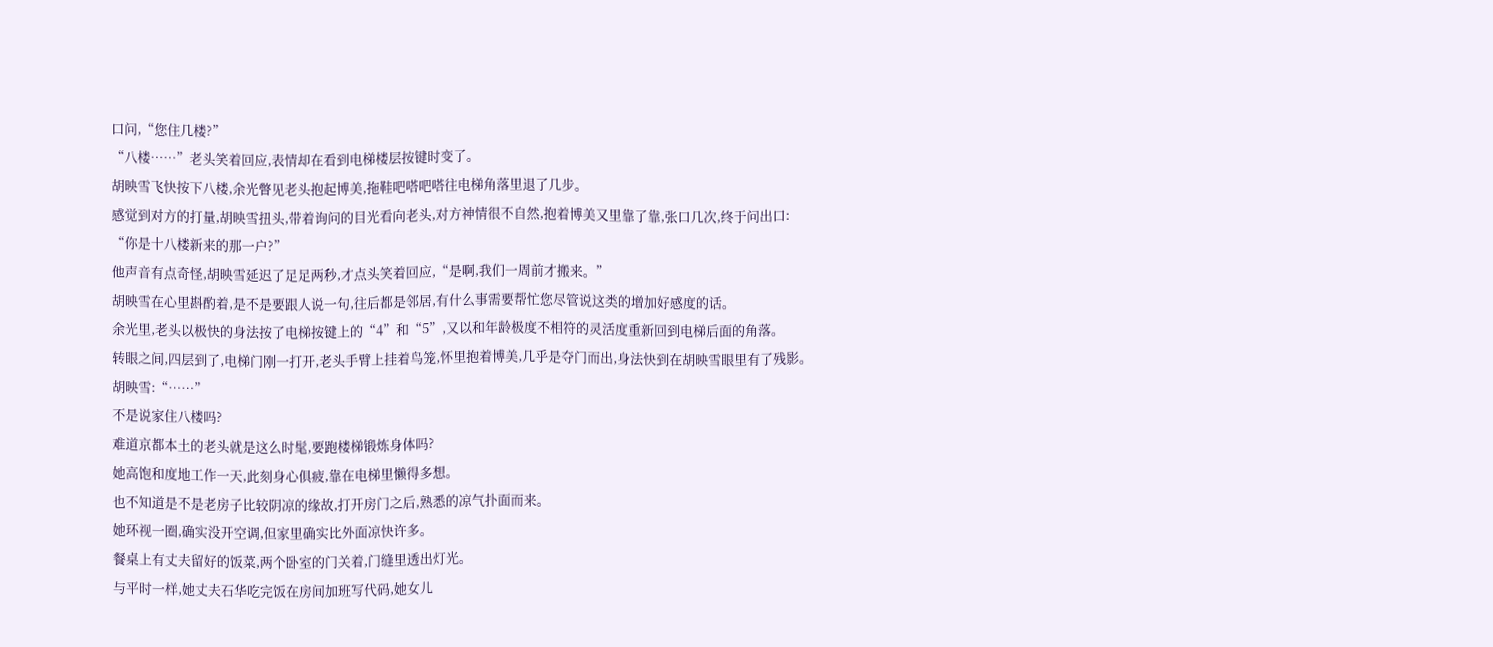口问,“您住几楼?”
“八楼……”老头笑着回应,表情却在看到电梯楼层按键时变了。
胡映雪飞快按下八楼,余光瞥见老头抱起博美,拖鞋吧嗒吧嗒往电梯角落里退了几步。
感觉到对方的打量,胡映雪扭头,带着询问的目光看向老头,对方神情很不自然,抱着博美又里靠了靠,张口几次,终于问出口:
“你是十八楼新来的那一户?”
他声音有点奇怪,胡映雪延迟了足足两秒,才点头笑着回应,“是啊,我们一周前才搬来。”
胡映雪在心里斟酌着,是不是要跟人说一句,往后都是邻居,有什么事需要帮忙您尽管说这类的增加好感度的话。
余光里,老头以极快的身法按了电梯按键上的“4”和“5”,又以和年龄极度不相符的灵活度重新回到电梯后面的角落。
转眼之间,四层到了,电梯门刚一打开,老头手臂上挂着鸟笼,怀里抱着博美,几乎是夺门而出,身法快到在胡映雪眼里有了残影。
胡映雪:“……”
不是说家住八楼吗?
难道京都本土的老头就是这么时髦,要跑楼梯锻炼身体吗?
她高饱和度地工作一天,此刻身心俱疲,靠在电梯里懒得多想。
也不知道是不是老房子比较阴凉的缘故,打开房门之后,熟悉的凉气扑面而来。
她环视一圈,确实没开空调,但家里确实比外面凉快许多。
餐桌上有丈夫留好的饭菜,两个卧室的门关着,门缝里透出灯光。
与平时一样,她丈夫石华吃完饭在房间加班写代码,她女儿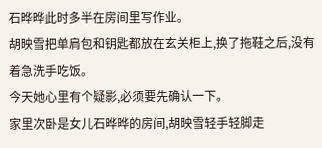石晔晔此时多半在房间里写作业。
胡映雪把单肩包和钥匙都放在玄关柜上,换了拖鞋之后,没有着急洗手吃饭。
今天她心里有个疑影,必须要先确认一下。
家里次卧是女儿石晔晔的房间,胡映雪轻手轻脚走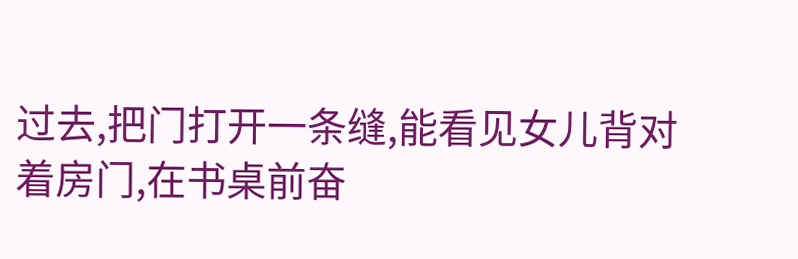过去,把门打开一条缝,能看见女儿背对着房门,在书桌前奋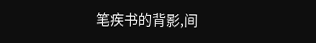笔疾书的背影,间